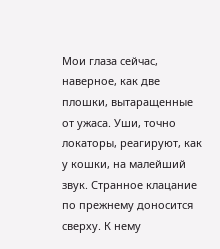Мои глаза сейчас, наверное, как две плошки, вытаращенные от ужаса. Уши, точно локаторы, реагируют, как у кошки, на малейший звук. Странное клацание по прежнему доносится сверху. К нему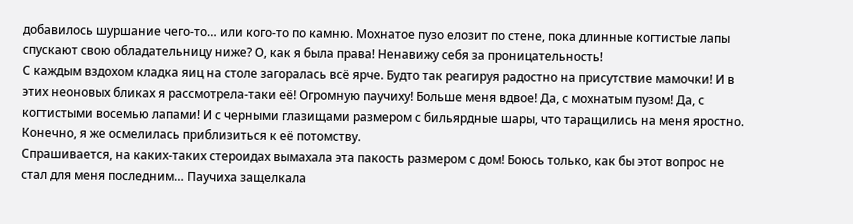добавилось шуршание чего-то… или кого-то по камню. Мохнатое пузо елозит по стене, пока длинные когтистые лапы спускают свою обладательницу ниже? О, как я была права! Ненавижу себя за проницательность!
С каждым вздохом кладка яиц на столе загоралась всё ярче. Будто так реагируя радостно на присутствие мамочки! И в этих неоновых бликах я рассмотрела-таки её! Огромную паучиху! Больше меня вдвое! Да, с мохнатым пузом! Да, с когтистыми восемью лапами! И с черными глазищами размером с бильярдные шары, что таращились на меня яростно. Конечно, я же осмелилась приблизиться к её потомству.
Спрашивается, на каких-таких стероидах вымахала эта пакость размером с дом! Боюсь только, как бы этот вопрос не стал для меня последним… Паучиха защелкала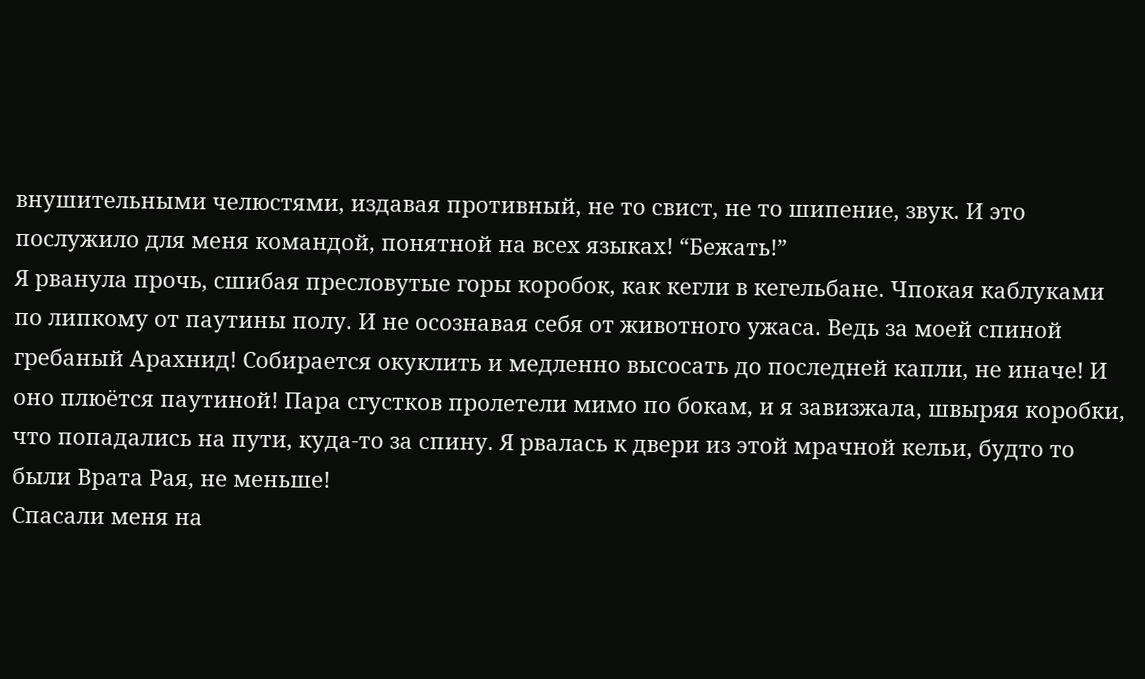внушительными челюстями, издавая противный, не то свист, не то шипение, звук. И это послужило для меня командой, понятной на всех языках! “Бежать!”
Я рванула прочь, сшибая пресловутые горы коробок, как кегли в кегельбане. Чпокая каблуками по липкому от паутины полу. И не осознавая себя от животного ужаса. Ведь за моей спиной гребаный Арахнид! Собирается окуклить и медленно высосать до последней капли, не иначе! И оно плюётся паутиной! Пара сгустков пролетели мимо по бокам, и я завизжала, швыряя коробки, что попадались на пути, куда-то за спину. Я рвалась к двери из этой мрачной кельи, будто то были Врата Рая, не меньше!
Спасали меня на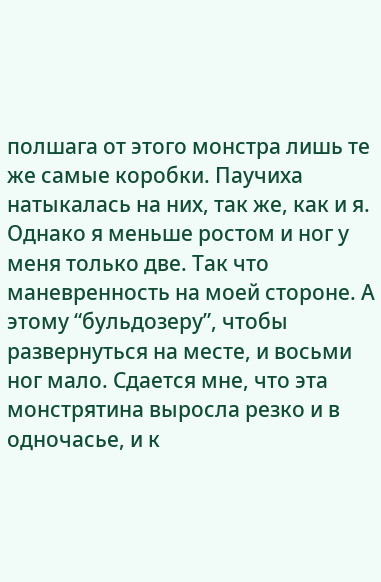полшага от этого монстра лишь те же самые коробки. Паучиха натыкалась на них, так же, как и я. Однако я меньше ростом и ног у меня только две. Так что маневренность на моей стороне. А этому “бульдозеру”, чтобы развернуться на месте, и восьми ног мало. Сдается мне, что эта монстрятина выросла резко и в одночасье, и к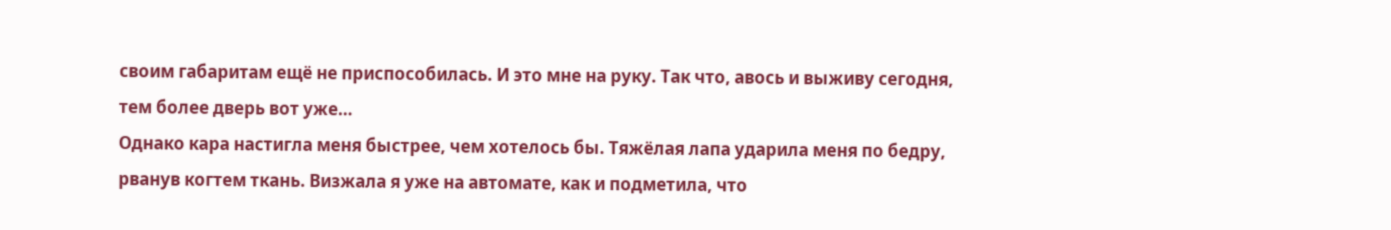своим габаритам ещё не приспособилась. И это мне на руку. Так что, авось и выживу сегодня, тем более дверь вот уже…
Однако кара настигла меня быстрее, чем хотелось бы. Тяжёлая лапа ударила меня по бедру, рванув когтем ткань. Визжала я уже на автомате, как и подметила, что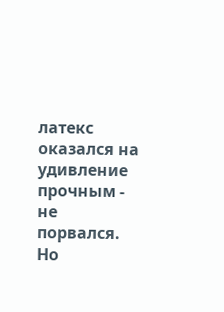латекс оказался на удивление прочным - не порвался. Но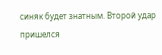синяк будет знатным. Второй удар пришелся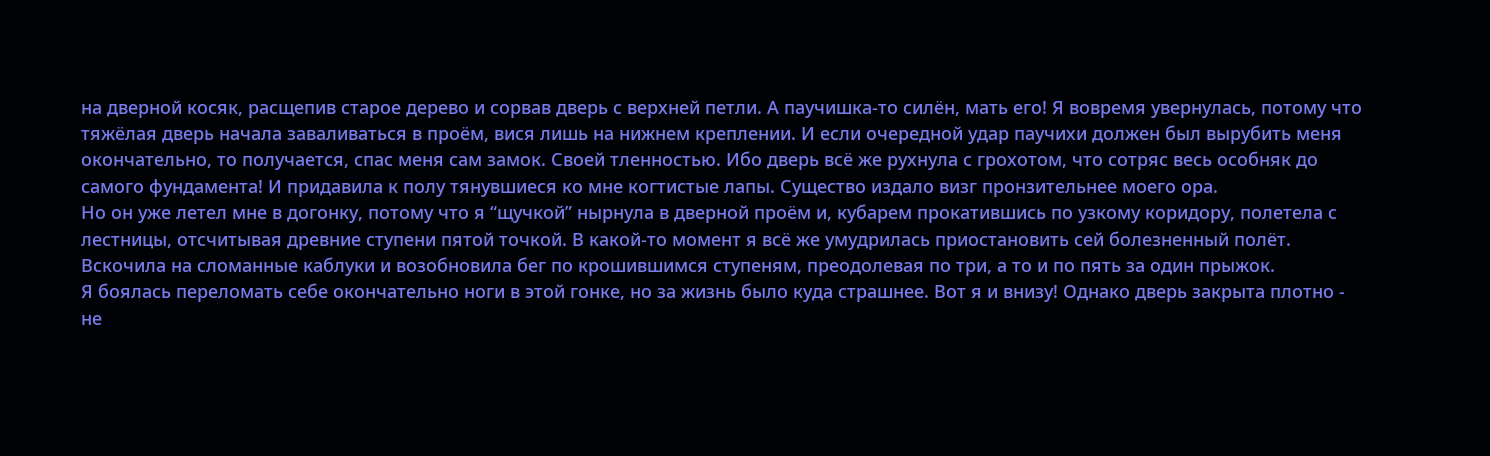на дверной косяк, расщепив старое дерево и сорвав дверь с верхней петли. А паучишка-то силён, мать его! Я вовремя увернулась, потому что тяжёлая дверь начала заваливаться в проём, вися лишь на нижнем креплении. И если очередной удар паучихи должен был вырубить меня окончательно, то получается, спас меня сам замок. Своей тленностью. Ибо дверь всё же рухнула с грохотом, что сотряс весь особняк до самого фундамента! И придавила к полу тянувшиеся ко мне когтистые лапы. Существо издало визг пронзительнее моего ора.
Но он уже летел мне в догонку, потому что я “щучкой” нырнула в дверной проём и, кубарем прокатившись по узкому коридору, полетела с лестницы, отсчитывая древние ступени пятой точкой. В какой-то момент я всё же умудрилась приостановить сей болезненный полёт. Вскочила на сломанные каблуки и возобновила бег по крошившимся ступеням, преодолевая по три, а то и по пять за один прыжок.
Я боялась переломать себе окончательно ноги в этой гонке, но за жизнь было куда страшнее. Вот я и внизу! Однако дверь закрыта плотно - не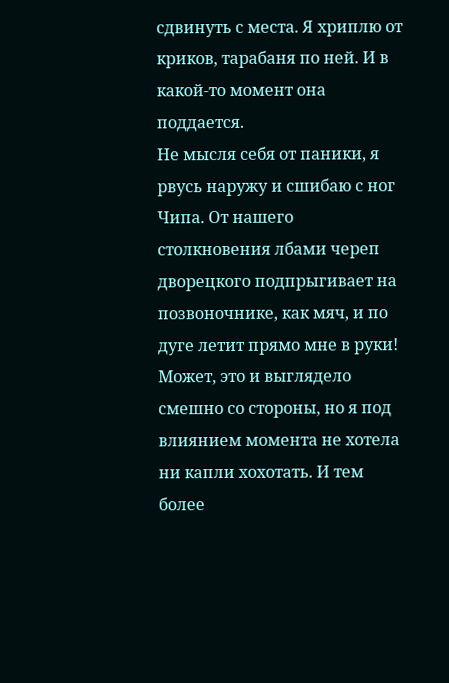сдвинуть с места. Я хриплю от криков, тарабаня по ней. И в какой-то момент она поддается.
Не мысля себя от паники, я рвусь наружу и сшибаю с ног Чипа. От нашего столкновения лбами череп дворецкого подпрыгивает на позвоночнике, как мяч, и по дуге летит прямо мне в руки! Может, это и выглядело смешно со стороны, но я под влиянием момента не хотела ни капли хохотать. И тем более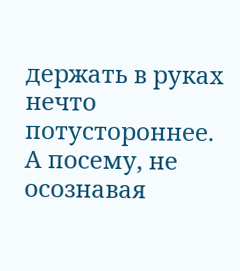держать в руках нечто потустороннее. А посему, не осознавая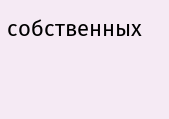собственных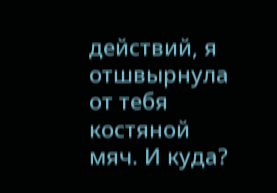действий, я отшвырнула от тебя костяной мяч. И куда?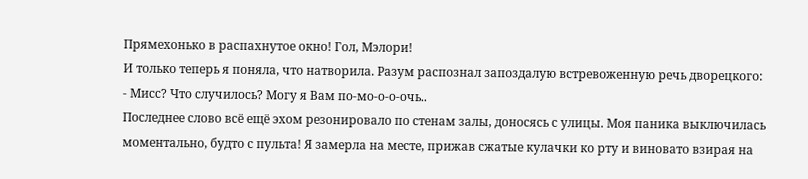Прямехонько в распахнутое окно! Гол, Мэлори!
И только теперь я поняла, что натворила. Разум распознал запоздалую встревоженную речь дворецкого:
- Мисс? Что случилось? Могу я Вам по-мо-о-о-очь..
Последнее слово всё ещё эхом резонировало по стенам залы, доносясь с улицы. Моя паника выключилась моментально, будто с пульта! Я замерла на месте, прижав сжатые кулачки ко рту и виновато взирая на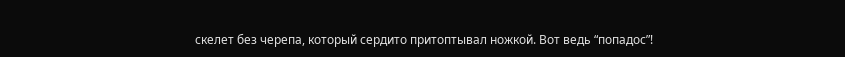скелет без черепа, который сердито притоптывал ножкой. Вот ведь “попадос”!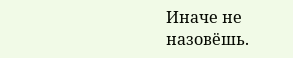Иначе не назовёшь.